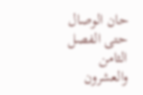حان الوصال حتى الفصل الثامن والعشرون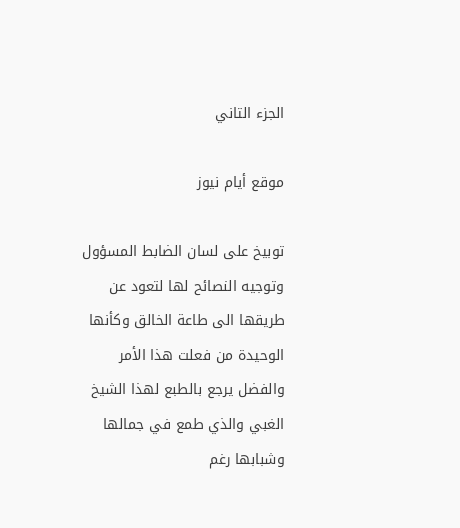الجزء التاني

موقع أيام نيوز

توبيخ على لسان الضابط المسؤول وتوجيه النصائح لها لتعود عن طريقها الى طاعة الخالق وكأنها الوحيدة من فعلت هذا الأمر والفضل يرجع بالطبع لهذا الشيخ الغبي والذي طمع في جمالها وشبابها رغم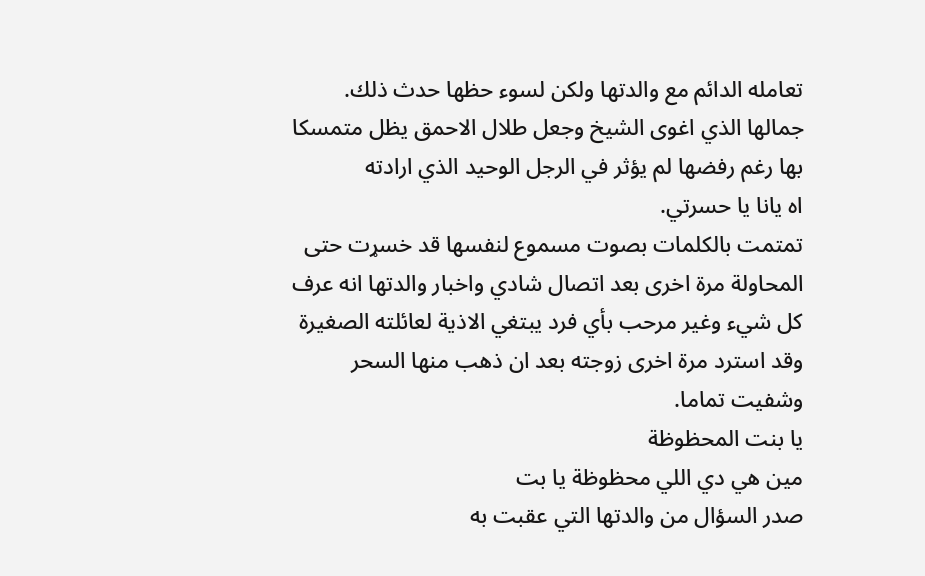تعامله الدائم مع والدتها ولكن لسوء حظها حدث ذلك.
جمالها الذي اغوى الشيخ وجعل طلال الاحمق يظل متمسكا بها رغم رفضها لم يؤثر في الرجل الوحيد الذي ارادته
اه يانا يا حسرتي.
تمتمت بالكلمات بصوت مسموع لنفسها قد خسړت حتى المحاولة مرة اخرى بعد اتصال شادي واخبار والدتها انه عرف كل شيء وغير مرحب بأي فرد يبتغي الاذية لعائلته الصغيرة وقد استرد مرة اخرى زوجته بعد ان ذهب منها السحر وشفيت تماما.
يا بنت المحظوظة
مين هي دي اللي محظوظة يا بت
صدر السؤال من والدتها التي عقبت به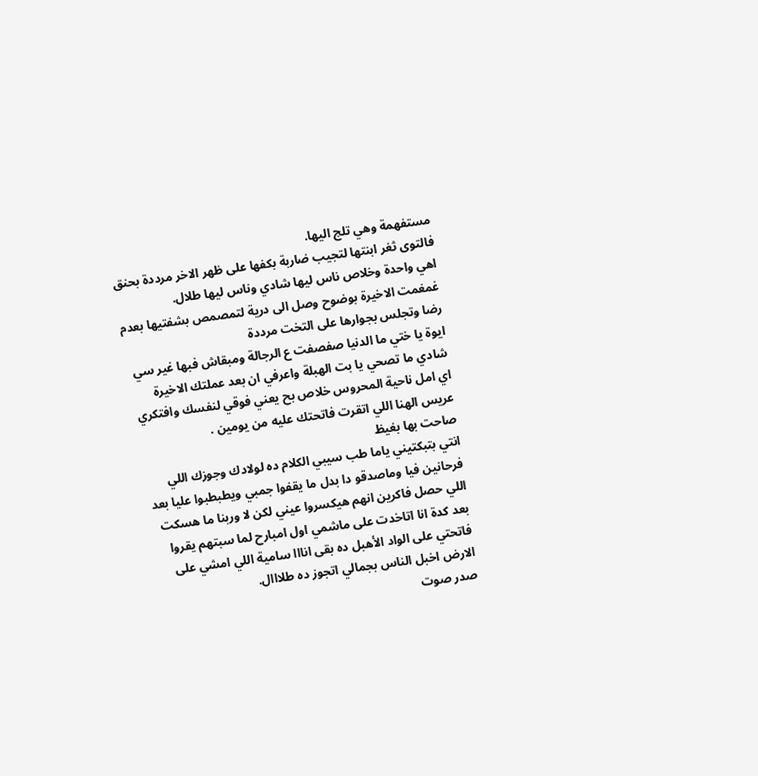مستفهمة وهي تلج اليها.
فالتوى ثغر ابنتها لتجيب ضاربة بكفها على ظهر الاخر مرددة بحنق
اهي واحدة وخلاص ناس ليها شادي وناس ليها طلال.
غمغمت الاخيرة بوضوح وصل الى درية لتمصمص بشفتيها بعدم رضا وتجلس بجوارها على التخت مرددة
ايوة يا ختي ما الدنيا صفصفت ع الرجالة ومبقاش فبها غير سي شادي ما تصحي يا بت الهبلة واعرفي ان بعد عملتك الاخيرة
اي امل ناحية المحروس خلاص بح يعني فوقي لنفسك وافتكري عريس الهنا اللي اتقرت فاتحتك عليه من يومين .
صاحت بها بغيظ
انتي بتبكتيني ياما طب سيبي الكلام ده لولادك وجوزك اللي فرحانين فيا وماصدقو دا بدل ما يقفوا جمبي ويطبطبوا عليا بعد اللي حصل فاكرين انهم هيكسروا عيني لكن لا وربنا ما هسكت بعد كدة انا اتاخدت على ماشمي اول امبارح لما سبتهم يقروا فاتحتي على الواد الأهبل ده بقى انااا سامية اللي امشي على الارض اخبل الناس بجمالي اتجوز ده طلااال.
صدر صوت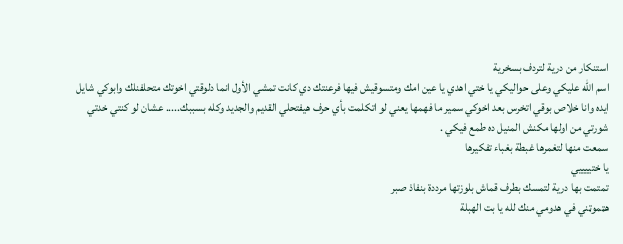استنكار من درية لتردف بسخرية
اسم الله عليكي وعلى حواليكي يا ختي اهدي يا عين امك ومتسوقيش فيها فرعنتك دي كانت تمشي الأول انما دلوقتي اخوتك متحلفنلك وابوكي شايل ايده وانا خلاص بوقي اتخرس بعد اخوكي سمير ما فهمها يعني لو اتكلمت بأي حرف هيفتحلي القديم والجديد وكله بسببك..... عشان لو كنتي خدتي شورتي من اولها مكنش المنيل ده طمع فيكي .
سمعت منها لتغمرها غبطة بغباء تفكيرها
يا ختييييي
تمتمت بها درية لتمسك بطرف قماش بلوزتها مرددة بنفاذ صبر
ھټموټني في هدومي منك لله يا بت الهبلة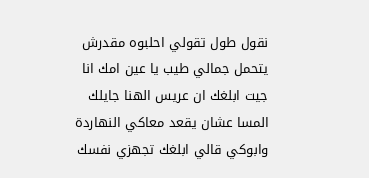نقول طول تقولي احلبوه مقدرش يتحمل جمالي طيب يا عين امك انا جيت ابلغك ان عريس الهنا جايلك المسا عشان يقعد معاكي النهاردة وابوكي قالي ابلغك تجهزي نفسك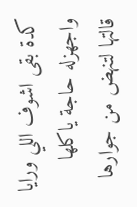كدة بقى اشوف اللي ورايا واجهزله حاجة ياكلها
قالتها لتنهض من جوارها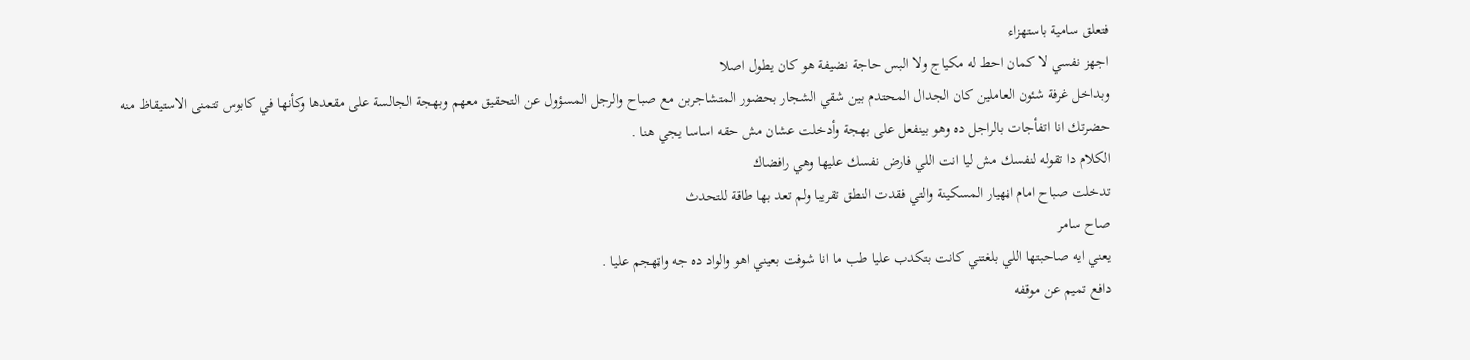فتعلق سامية باستهزاء
اجهز نفسي لا كمان احط له مكياج ولا البس حاجة نضيفة هو كان يطول اصلا
وبداخل غرفة شئون العاملين كان الجدال المحتدم بين شقي الشجار بحضور المتشاجربن مع صباح والرجل المسؤول عن التحقيق معهم وبهجة الجالسة على مقعدها وكأنها في كابوس تتمنى الاستيقاظ منه
حضرتك انا اتفأجات بالراجل ده وهو بينفعل على بهجة وأدخلت عشان مش حقه اساسا يجي هنا .
الكلام دا تقوله لنفسك مش ليا انت اللي فارض نفسك عليها وهي رافضاك
تدخلت صباح امام اڼهيار المسكينة والتي فقدت النطق تقريبا ولم تعد بها طاقة للتحدث
صاح سامر
يعني ايه صاحبتها اللي بلغتني كانت بتكدب عليا طب ما انا شوفت بعيني اهو والواد ده جه واټهجم عليا .
دافع تميم عن موقفه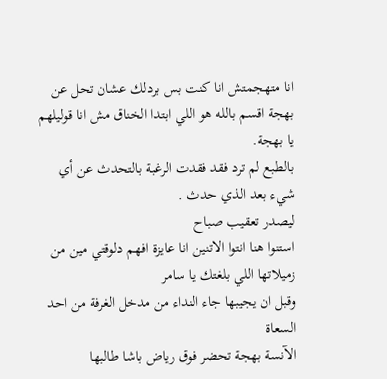انا متهجمتش انا كنت بس بردلك عشان تحل عن بهجة اقسم بالله هو اللي ابتدا الخناق مش انا قوليلهم يا بهجة.
بالطبع لم ترد فقد فقدت الرغبة بالتحدث عن أي شيء بعد الذي حدث .
ليصدر تعقيب صباح
استنوا هنا انتوا الاتنين انا عايزة افهم دلوقتي مين من زميلاتها اللي بلغتك يا سامر
وقبل ان يجيبها جاء النداء من مدخل الغرفة من احد السعاة
الآنسة بهجة تحضر فوق رياض باشا طالبها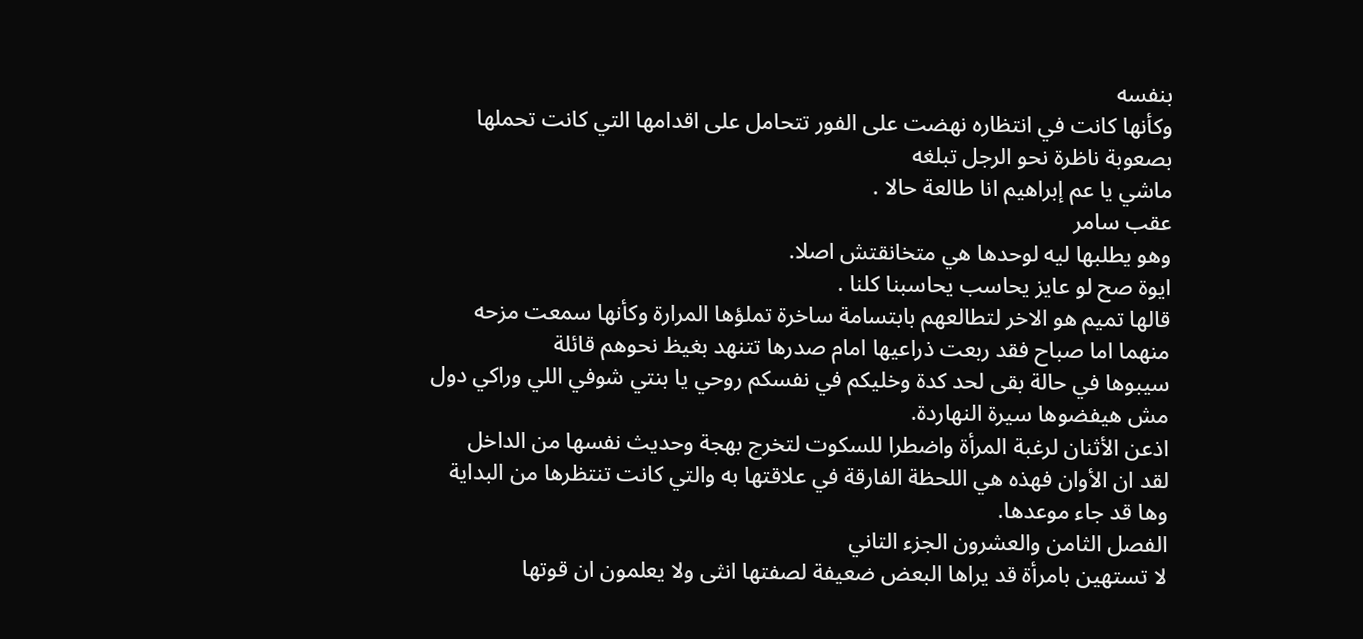بنفسه
وكأنها كانت في انتظاره نهضت على الفور تتحامل على اقدامها التي كانت تحملها بصعوبة ناظرة نحو الرجل تبلغه
ماشي يا عم إبراهيم انا طالعة حالا .
عقب سامر
وهو يطلبها ليه لوحدها هي متخانقتش اصلا.
ايوة صح لو عايز يحاسب يحاسبنا كلنا .
قالها تميم هو الاخر لتطالعهم بابتسامة ساخرة تملؤها المرارة وكأنها سمعت مزحه منهما اما صباح فقد ربعت ذراعيها امام صدرها تتنهد بغيظ نحوهم قائلة
سيبوها في حالة بقى لحد كدة وخليكم في نفسكم روحي يا بنتي شوفي اللي وراكي دول مش هيفضوها سيرة النهاردة.
اذعن الأثنان لرغبة المرأة واضطرا للسكوت لتخرج بهجة وحديث نفسها من الداخل
لقد ان الأوان فهذه هي اللحظة الفارقة في علاقتها به والتي كانت تنتظرها من البداية وها قد جاء موعدها.
الفصل الثامن والعشرون الجزء التاني
لا تستهين بامرأة قد يراها البعض ضعيفة لصفتها انثى ولا يعلمون ان قوتها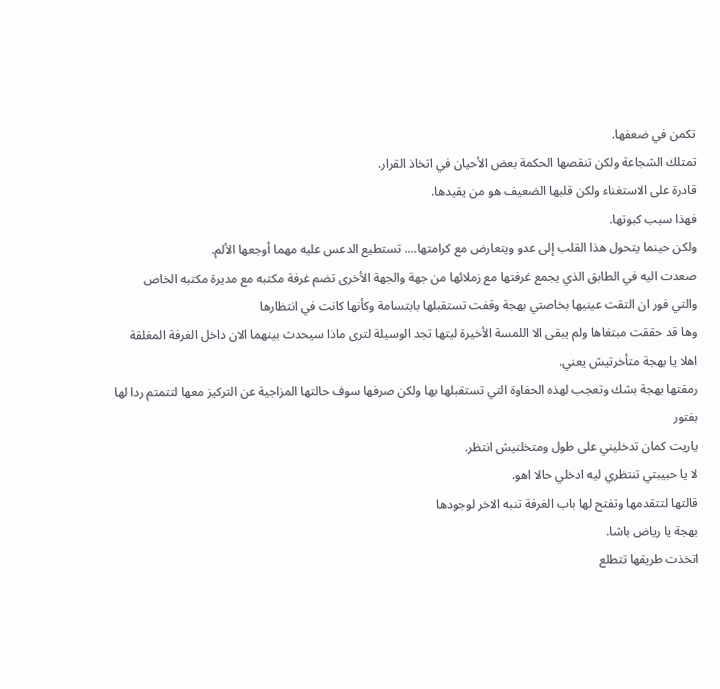تكمن في ضعفها.
تمتلك الشجاعة ولكن تنقصها الحكمة بعض الأحيان في اتخاذ القرار.
قادرة على الاستغناء ولكن قلبها الضعيف هو من يقيدها.
فهذا سبب كبوتها.
ولكن حينما يتحول هذا القلب إلى عدو ويتعارض مع كرامتها.... تستطيع الدعس عليه مهما أوجعها الألم.
صعدت اليه في الطابق الذي يجمع غرفتها مع زملائها من جهة والجهة الأخرى تضم غرفة مكتبه مع مديرة مكتبه الخاص
والتي فور ان التقت عينيها بخاصتي بهجة وقفت تستقبلها بابتسامة وكأنها كانت في انتظارها
وها قد حققت مبتغاها ولم يبقى الا اللمسة الأخيرة ليتها تجد الوسيلة لترى ماذا سيحدث بينهما الان داخل الغرفة المغلقة
اهلا يا بهجة متأخرتيش يعني.
رمقتها بهجة بشك وتعجب لهذه الحفاوة التي تستقبلها بها ولكن صرفها سوف حالتها المزاجية عن التركيز معها لتتمتم ردا لها بفتور
ياريت كمان تدخليني على طول ومتخلنيش انتظر.
لا يا حبيبتي تنتظري ليه ادخلي حالا اهو.
قالتها لتتقدمها وتفتح لها باب الغرفة تنبه الاخر لوجودها
بهجة يا رياض باشا.
اتخذت طريقها تتطلع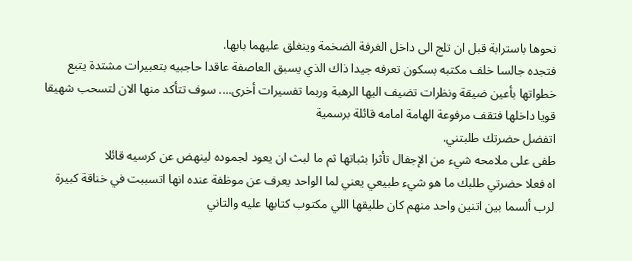نحوها باسترابة قبل ان تلج الى داخل الغرفة الضخمة وينغلق عليهما بابها.
فتجده جالسا خلف مكتبه بسكون تعرفه جيدا ذاك الذي يسبق العاصفة عاقدا حاجبيه بتعبيرات مشتدة يتبع خطواتها بأعين ضيقة ونظرات تضيف اليها الرهبة وربما تفسيرات أخرى.... سوف تتأكد منها الان لتسحب شهيقا قويا داخلها فتقف مرفوعة الهامة امامه قائلة برسمية
اتفضل حضرتك طلبتني.
طفى على ملامحه شيء من الإجفال تأثرا بثباتها ثم ما لبث ان يعود لجموده لينهض عن كرسيه قائلا
اه فعلا حضرتي طلبك ما هو شيء طبيعي يعني لما الواحد يعرف عن موظفة عنده انها اتسببت في خناقة كبيرة لرب ألسما بين اتنين واحد منهم كان طليقها اللي مكتوب كتابها عليه والتاني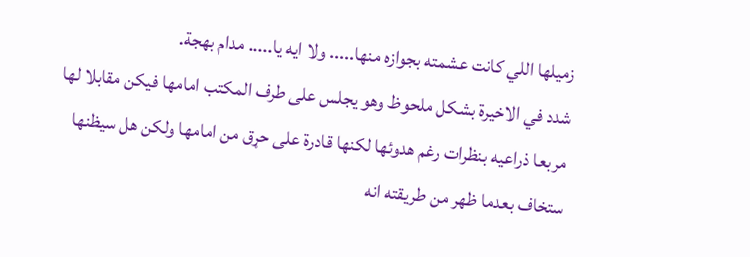زميلها اللي كانت عشمته بجوازه منها..... ولا ايه يا..... مدام بهجة.
شدد في الاخيرة بشكل ملحوظ وهو يجلس على طرف المكتب امامها فيكن مقابلا لها مربعا ذراعيه بنظرات رغم هدوئها لكنها قادرة على حړق من امامها ولكن هل سيظنها ستخاف بعدما ظهر من طريقته انه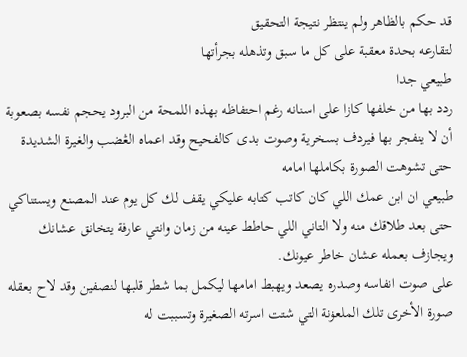قد حكم بالظاهر ولم ينتظر نتيجة التحقيق
لتقارعه بحدة معقبة على كل ما سبق وتذهله بجرأتها
طبيعي جدا
ردد بها من خلفها كازا على اسنانه رغم احتفاظه بهذه اللمحة من البرود يحجم نفسه بصعوبة أن لا ينفجر بها فيردف بسخرية وصوت بدى كالفحيح وقد اعماه الڠضب والغيرة الشديدة حتى تشوهت الصورة بكاملها امامه
طبيعي ان ابن عمك اللي كان كاتب كتابه عليكي يقف لك كل يوم عند المصنع ويستناكي حتى بعد طلاقك منه ولا التاني اللي حاطط عينه من زمان وانتي عارفة يتخانق عشانك ويجازف بعمله عشان خاطر عيونك.
على صوت انفاسه وصدره يصعد ويهبط امامها ليكمل بما شطر قلبها لنصفين وقد لاح بعقله صورة الأخرى تلك الملعۏنة التي شتت اسرته الصغيرة وتسببت له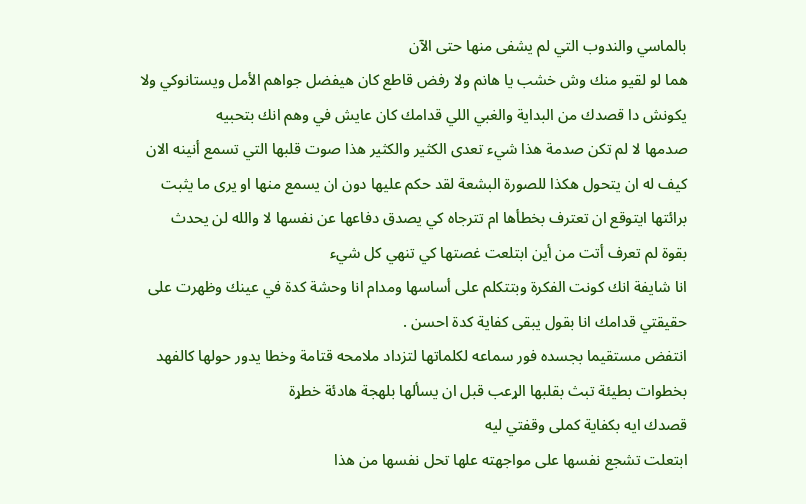بالماسي والندوب التي لم يشفى منها حتى الآن
هما لو لقيو منك وش خشب يا هانم ولا رفض قاطع كان هيفضل جواهم الأمل ويستانوكي ولا يكونش دا قصدك من البداية والغبي اللي قدامك كان عايش في وهم انك بتحبيه
صدمها لا لم تكن صدمة هذا شيء تعدى الكثير والكثير هذا صوت قلبها التي تسمع أنينه الان كيف له ان يتحول هكذا للصورة البشعة لقد حكم عليها دون ان يسمع منها او يرى ما يثبت برائتها ايتوقع ان تعترف بخطأها ام تترجاه كي يصدق دفاعها عن نفسها لا والله لن يحدث
بقوة لم تعرف أتت من أين ابتلعت غصتها كي تنهي كل شيء
انا شايفة انك كونت الفكرة وبتتكلم على أساسها ومدام انا وحشة كدة في عينك وظهرت على حقيقتي قدامك انا بقول يبقى كفاية كدة احسن .
انتفض مستقيما بجسده فور سماعه لكلماتها لتزداد ملامحه قتامة وخطا يدور حولها كالفهد بخطوات بطيئة تبث بقلبها الړعب قبل ان يسألها بلهجة هادئة خطړة
قصدك ايه بكفاية كملى وقفتي ليه
ابتعلت تشجع نفسها على مواجهته علها تحل نفسها من هذا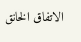الاتفاق الخانق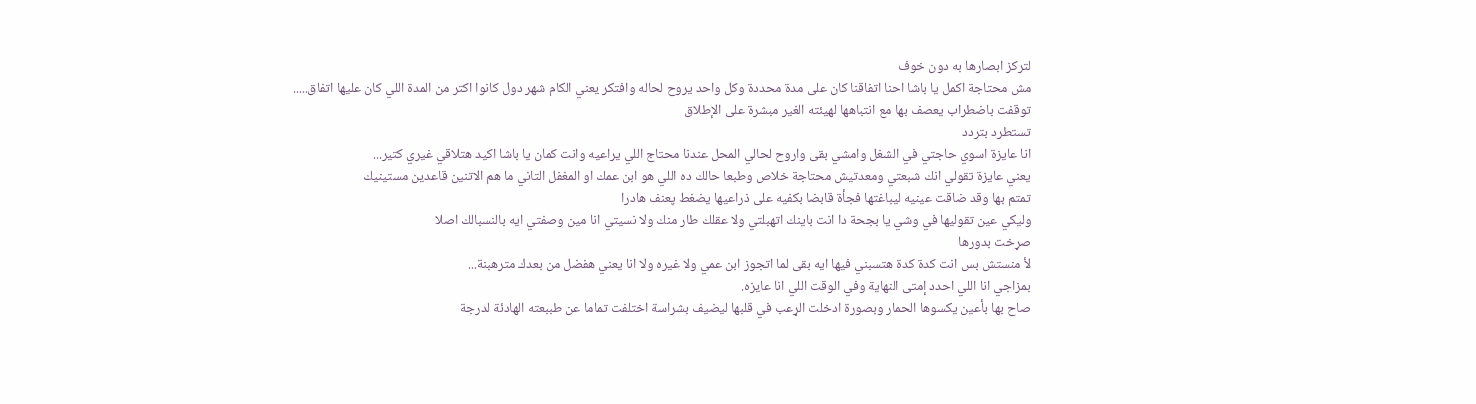لتركز ابصارها به دون خوف
مش محتاجة اكمل يا باشا احنا اتفاقنا كان على مدة محددة وكل واحد يروح لحاله وافتكر يعني الكام شهر دول كانوا اكتر من المدة اللي كان عليها اتفاق.....
توقفت باضطراب يعصف بها مع انتباهها لهيئته الغير مبشرة على الإطلاق
تستطرد بتردد
انا عايزة اسوي حاجتي في الشغل وامشي بقى واروح لحالي المحل عندنا محتاج اللي يراعيه وانت كمان يا باشا اكيد هتلاقي غيري كتير...
يعني عايزة تقولي انك شبعتي ومعدتيش محتاجة خلاص وطبعا حالك ده اللي هو ابن عمك او المغفل التاني ما هم الاتنين قاعدين مستينيك
تمتم بها وقد ضاقت عينيه ليباغتها فجأة قابضا بكفيه على ذراعيها يضغط پعنف هادرا
وليكي عين تقوليها في وشي يا بجحة دا انت باينك اتهبلتي ولا عقلك طار منك ولا نسيتي انا مين وصفتي ايه بالنسبالك اصلا
صړخت بدورها
لأ منستش بس انت كدة كدة هتسبني فيها ايه بقى لما اتجوز ابن عمي ولا غيره ولا انا يعني هفضل من بعدك مترهبنة...
بمزاجي انا اللي احدد إمتى النهاية وفي الوقت اللي انا عايزه.
صاح بها بأعين يكسوها الحمار وبصورة ادخلت الړعب في قلبها ليضيف بشراسة اختلفت تماما عن طببعته الهادئة لدرجة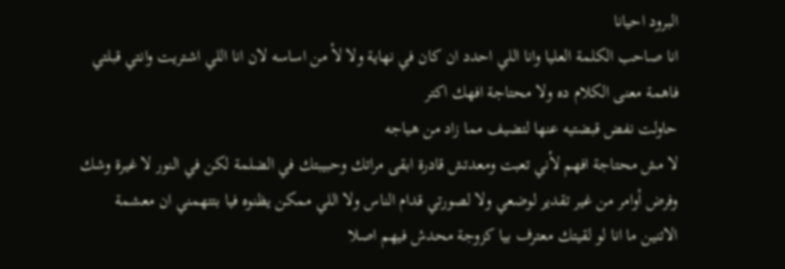البرود احيانا
انا صاحب الكلمة العليا وانا اللي احدد ان كان في نهاية ولا لأ من اساسه لان انا اللي اشتريت وانتي قبلتي فاهمة معنى الكلام ده ولا محتاجة افهك اكتر
حاولت نفض قبضتيه عنها لتضيف مما زاد من هياجه
لا مش محتاجة افهم لأني تعبت ومعدتش قادرة ابقى مراتك وحبيبتك في الضلمة لكن في النور لا غيرة وشك وفرض أوامر من غير تقدير لوضعي ولا لصورتي قدام الناس ولا اللي ممكن يظنوه فيا بتتهمني ان معشمة الاتنين ما انا لو لقيتك معترف بيا كزوجة محدش فيهم اصلا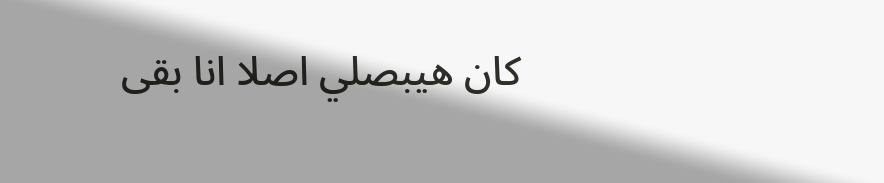كان هيبصلي اصلا انا بقى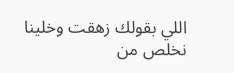اللي بقولك زهقت وخلينا نخلص من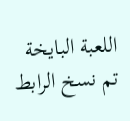اللعبة البايخة
تم نسخ الرابط